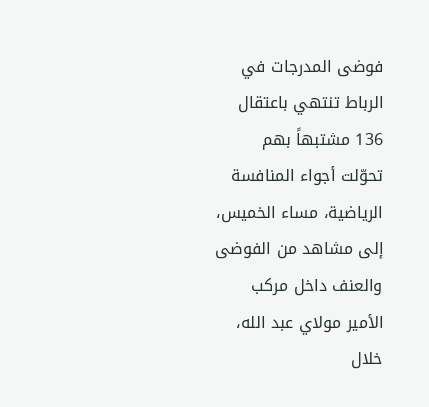فوضى المدرجات في الرباط تنتهي باعتقال 136 مشتبهاً بهم
تحوّلت أجواء المنافسة الرياضية، مساء الخميس، إلى مشاهد من الفوضى والعنف داخل مركب الأمير مولاي عبد الله، خلال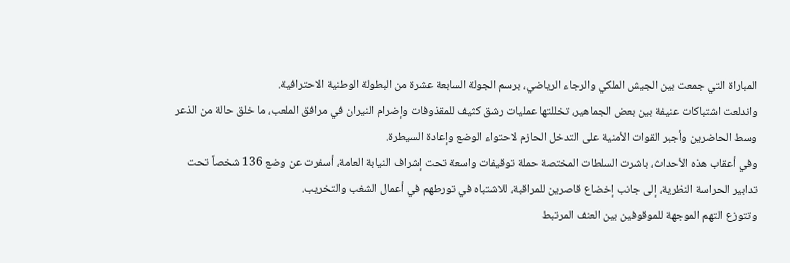المباراة التي جمعت بين الجيش الملكي والرجاء الرياضي، برسم الجولة السابعة عشرة من البطولة الوطنية الاحترافية.
واندلعت اشتباكات عنيفة بين بعض الجماهير، تخللتها عمليات رشق كثيف للمقذوفات وإضرام النيران في مرافق الملعب، ما خلق حالة من الذعر وسط الحاضرين وأجبر القوات الأمنية على التدخل الحازم لاحتواء الوضع وإعادة السيطرة.
وفي أعقاب هذه الأحداث، باشرت السلطات المختصة حملة توقيفات واسعة تحت إشراف النيابة العامة، أسفرت عن وضع 136 شخصاً تحت تدابير الحراسة النظرية، إلى جانب إخضاع قاصرين للمراقبة، للاشتباه في تورطهم في أعمال الشغب والتخريب.
وتتوزع التهم الموجهة للموقوفين بين العنف المرتبط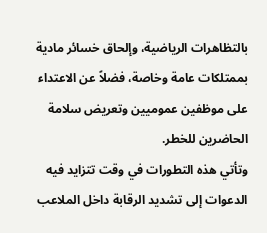بالتظاهرات الرياضية، وإلحاق خسائر مادية بممتلكات عامة وخاصة، فضلاً عن الاعتداء على موظفين عموميين وتعريض سلامة الحاضرين للخطر.
وتأتي هذه التطورات في وقت تتزايد فيه الدعوات إلى تشديد الرقابة داخل الملاعب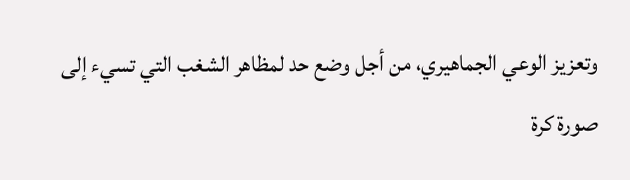وتعزيز الوعي الجماهيري، من أجل وضع حد لمظاهر الشغب التي تسيء إلى صورة كرة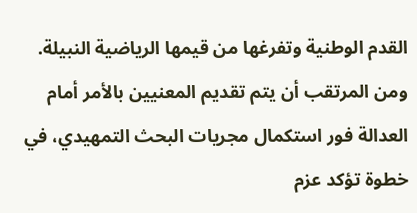القدم الوطنية وتفرغها من قيمها الرياضية النبيلة.
ومن المرتقب أن يتم تقديم المعنيين بالأمر أمام العدالة فور استكمال مجريات البحث التمهيدي، في خطوة تؤكد عزم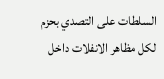السلطات على التصدي بحزم لكل مظاهر الانفلات داخل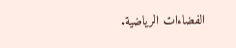الفضاءات الرياضية.